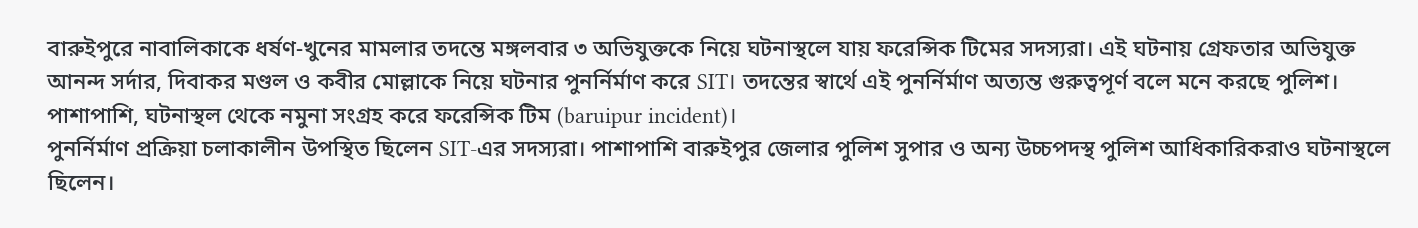বারুইপুরে নাবালিকাকে ধর্ষণ-খুনের মামলার তদন্তে মঙ্গলবার ৩ অভিযুক্তকে নিয়ে ঘটনাস্থলে যায় ফরেন্সিক টিমের সদস্যরা। এই ঘটনায় গ্রেফতার অভিযুক্ত আনন্দ সর্দার, দিবাকর মণ্ডল ও কবীর মোল্লাকে নিয়ে ঘটনার পুনর্নির্মাণ করে SIT। তদন্তের স্বার্থে এই পুনর্নির্মাণ অত্যন্ত গুরুত্বপূর্ণ বলে মনে করছে পুলিশ। পাশাপাশি, ঘটনাস্থল থেকে নমুনা সংগ্রহ করে ফরেন্সিক টিম (baruipur incident)।
পুনর্নির্মাণ প্রক্রিয়া চলাকালীন উপস্থিত ছিলেন SIT-এর সদস্যরা। পাশাপাশি বারুইপুর জেলার পুলিশ সুপার ও অন্য উচ্চপদস্থ পুলিশ আধিকারিকরাও ঘটনাস্থলে ছিলেন।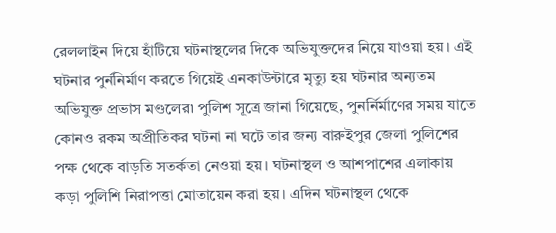রেললাইন দিয়ে হাঁটিয়ে ঘটনাস্থলের দিকে অভিযুক্তদের নিয়ে যাওয়া হয়। এই ঘটনার পুর্ননির্মাণ করতে গিয়েই এনকাউন্টারে মৃত্যু হয় ঘটনার অন্যতম অভিযুক্ত প্রভাস মণ্ডলের৷ পুলিশ সূত্রে জানা গিয়েছে, পুনর্নির্মাণের সময় যাতে কোনও রকম অপ্রীতিকর ঘটনা না ঘটে তার জন্য বারুইপুর জেলা পুলিশের পক্ষ থেকে বাড়তি সতর্কতা নেওয়া হয়। ঘটনাস্থল ও আশপাশের এলাকায় কড়া পুলিশি নিরাপত্তা মোতায়েন করা হয়। এদিন ঘটনাস্থল থেকে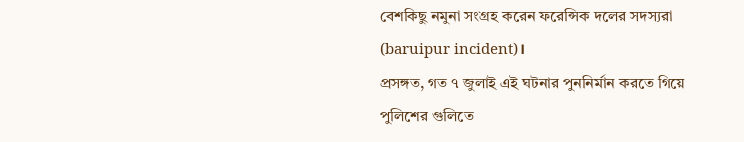বেশকিছু নমুনা সংগ্রহ করেন ফরেন্সিক দলের সদস্যরা (baruipur incident)।
প্রসঙ্গত, গত ৭ জুলাই এই ঘটনার পুননির্মান করতে গিয়ে পুলিশের গুলিতে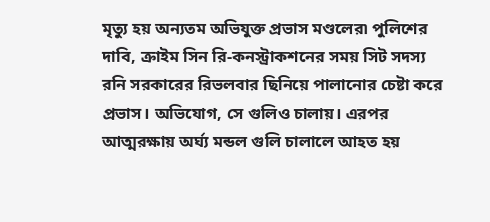মৃত্যু হয় অন্যতম অভিযুক্ত প্রভাস মণ্ডলের৷ পুলিশের দাবি, ক্রাইম সিন রি-কনস্ট্রাকশনের সময় সিট সদস্য রনি সরকারের রিভলবার ছিনিয়ে পালানোর চেষ্টা করে প্রভাস। অভিযোগ, সে গুলিও চালায়। এরপর আত্মরক্ষায় অর্ঘ্য মন্ডল গুলি চালালে আহত হয়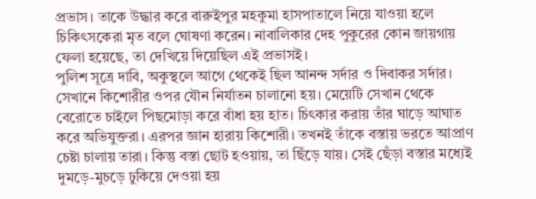প্রভাস। তাকে উদ্ধার করে বারুইপুর মহকুমা হাসপাতালে নিয়ে যাওয়া হলে চিকিৎসকেরা মৃত বলে ঘোষণা করেন। নাবালিকার দেহ পুকুরের কোন জায়গায় ফেলা হয়েছে, তা দেখিয়ে দিয়েছিল এই প্রভাসই।
পুলিশ সূত্রে দাবি, অকুস্থলে আগে থেকেই ছিল আনন্দ সর্দার ও দিবাকর সর্দার। সেখানে কিশোরীর ওপর যৌন নির্যাতন চালানো হয়। মেয়েটি সেখান থেকে বেরোতে চাইলে পিছমোড়া করে বাঁধা হয় হাত। চিৎকার করায় তাঁর ঘাড়ে আঘাত করে অভিযুক্তরা। এরপর জ্ঞান হারায় কিশোরী। তখনই তাঁকে বস্তায় ভরতে আপ্রাণ চেষ্টা চালায় তারা। কিন্তু বস্তা ছোট হওয়ায়, তা ছিঁড়ে যায়। সেই ছেঁড়া বস্তার মধ্যেই দুমড়ে-মুচড়ে ঢুকিয়ে দেওয়া হয়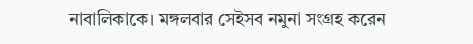নাবালিকাকে। মঙ্গলবার সেইসব নমুনা সংগ্রহ করেন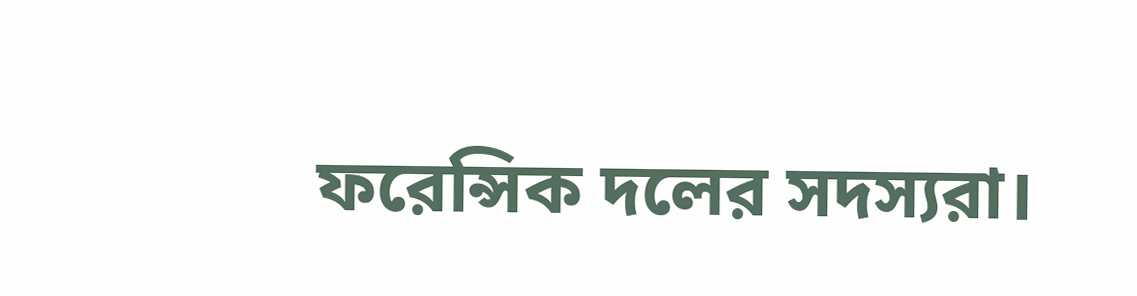ফরেন্সিক দলের সদস্যরা।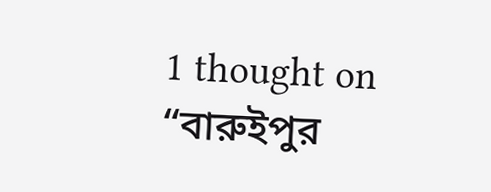1 thought on “বারুইপুর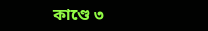কাণ্ডে ৩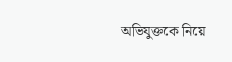অভিযুক্তকে নিয়ে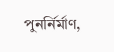পুনর্নির্মাণ,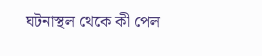ঘটনাস্থল থেকে কী পেল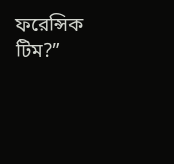ফরেন্সিক টিম?”